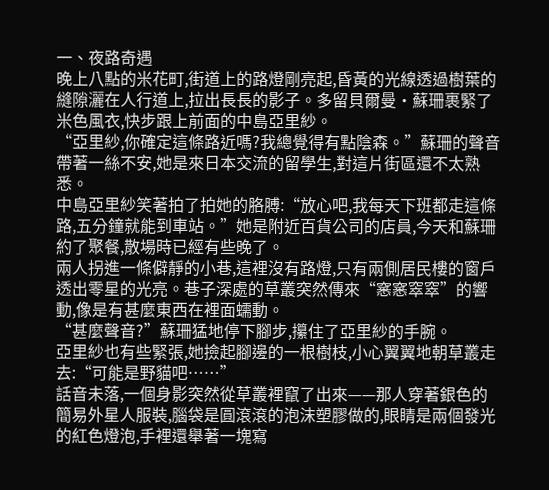一、夜路奇遇
晚上八點的米花町,街道上的路燈剛亮起,昏黃的光線透過樹葉的縫隙灑在人行道上,拉出長長的影子。多留貝爾曼·蘇珊裹緊了米色風衣,快步跟上前面的中島亞里紗。
“亞里紗,你確定這條路近嗎?我總覺得有點陰森。”蘇珊的聲音帶著一絲不安,她是來日本交流的留學生,對這片街區還不太熟悉。
中島亞里紗笑著拍了拍她的胳膊:“放心吧,我每天下班都走這條路,五分鐘就能到車站。”她是附近百貨公司的店員,今天和蘇珊約了聚餐,散場時已經有些晚了。
兩人拐進一條僻靜的小巷,這裡沒有路燈,只有兩側居民樓的窗戶透出零星的光亮。巷子深處的草叢突然傳來“窸窸窣窣”的響動,像是有甚麼東西在裡面蠕動。
“甚麼聲音?”蘇珊猛地停下腳步,攥住了亞里紗的手腕。
亞里紗也有些緊張,她撿起腳邊的一根樹枝,小心翼翼地朝草叢走去:“可能是野貓吧……”
話音未落,一個身影突然從草叢裡竄了出來——那人穿著銀色的簡易外星人服裝,腦袋是圓滾滾的泡沫塑膠做的,眼睛是兩個發光的紅色燈泡,手裡還舉著一塊寫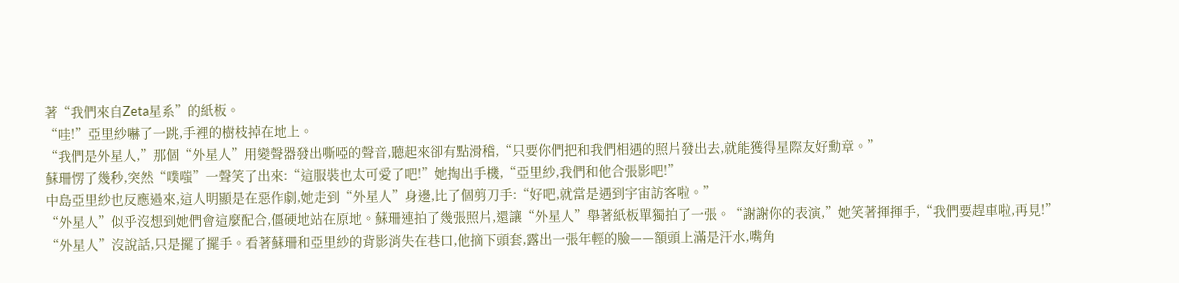著“我們來自Zeta星系”的紙板。
“哇!”亞里紗嚇了一跳,手裡的樹枝掉在地上。
“我們是外星人,”那個“外星人”用變聲器發出嘶啞的聲音,聽起來卻有點滑稽,“只要你們把和我們相遇的照片發出去,就能獲得星際友好勳章。”
蘇珊愣了幾秒,突然“噗嗤”一聲笑了出來:“這服裝也太可愛了吧!”她掏出手機,“亞里紗,我們和他合張影吧!”
中島亞里紗也反應過來,這人明顯是在惡作劇,她走到“外星人”身邊,比了個剪刀手:“好吧,就當是遇到宇宙訪客啦。”
“外星人”似乎沒想到她們會這麼配合,僵硬地站在原地。蘇珊連拍了幾張照片,還讓“外星人”舉著紙板單獨拍了一張。“謝謝你的表演,”她笑著揮揮手,“我們要趕車啦,再見!”
“外星人”沒說話,只是擺了擺手。看著蘇珊和亞里紗的背影消失在巷口,他摘下頭套,露出一張年輕的臉——額頭上滿是汗水,嘴角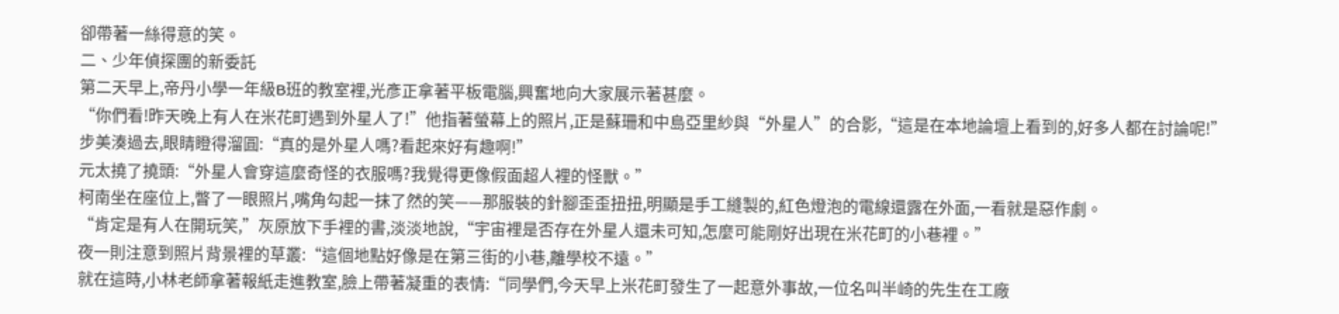卻帶著一絲得意的笑。
二、少年偵探團的新委託
第二天早上,帝丹小學一年級B班的教室裡,光彥正拿著平板電腦,興奮地向大家展示著甚麼。
“你們看!昨天晚上有人在米花町遇到外星人了!”他指著螢幕上的照片,正是蘇珊和中島亞里紗與“外星人”的合影,“這是在本地論壇上看到的,好多人都在討論呢!”
步美湊過去,眼睛瞪得溜圓:“真的是外星人嗎?看起來好有趣啊!”
元太撓了撓頭:“外星人會穿這麼奇怪的衣服嗎?我覺得更像假面超人裡的怪獸。”
柯南坐在座位上,瞥了一眼照片,嘴角勾起一抹了然的笑——那服裝的針腳歪歪扭扭,明顯是手工縫製的,紅色燈泡的電線還露在外面,一看就是惡作劇。
“肯定是有人在開玩笑,”灰原放下手裡的書,淡淡地說,“宇宙裡是否存在外星人還未可知,怎麼可能剛好出現在米花町的小巷裡。”
夜一則注意到照片背景裡的草叢:“這個地點好像是在第三街的小巷,離學校不遠。”
就在這時,小林老師拿著報紙走進教室,臉上帶著凝重的表情:“同學們,今天早上米花町發生了一起意外事故,一位名叫半崎的先生在工廠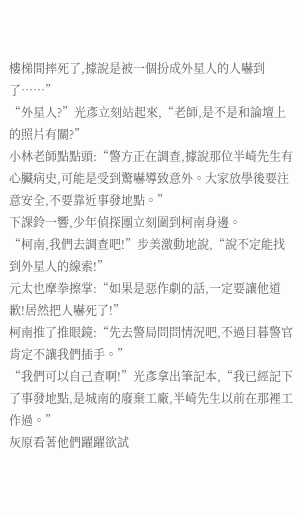樓梯間摔死了,據說是被一個扮成外星人的人嚇到了……”
“外星人?”光彥立刻站起來,“老師,是不是和論壇上的照片有關?”
小林老師點點頭:“警方正在調查,據說那位半崎先生有心臟病史,可能是受到驚嚇導致意外。大家放學後要注意安全,不要靠近事發地點。”
下課鈴一響,少年偵探團立刻圍到柯南身邊。
“柯南,我們去調查吧!”步美激動地說,“說不定能找到外星人的線索!”
元太也摩拳擦掌:“如果是惡作劇的話,一定要讓他道歉!居然把人嚇死了!”
柯南推了推眼鏡:“先去警局問問情況吧,不過目暮警官肯定不讓我們插手。”
“我們可以自己查啊!”光彥拿出筆記本,“我已經記下了事發地點,是城南的廢棄工廠,半崎先生以前在那裡工作過。”
灰原看著他們躍躍欲試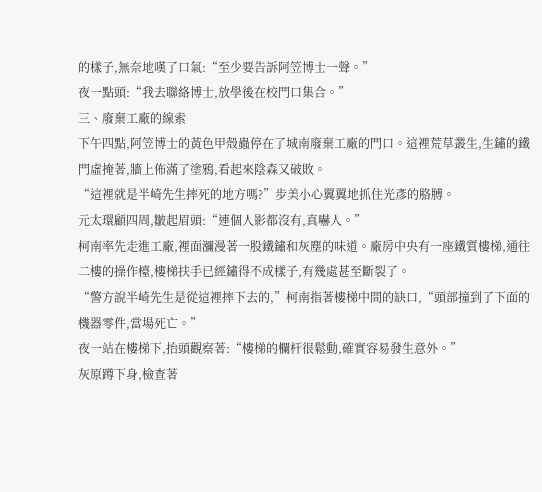的樣子,無奈地嘆了口氣:“至少要告訴阿笠博士一聲。”
夜一點頭:“我去聯絡博士,放學後在校門口集合。”
三、廢棄工廠的線索
下午四點,阿笠博士的黃色甲殼蟲停在了城南廢棄工廠的門口。這裡荒草叢生,生鏽的鐵門虛掩著,牆上佈滿了塗鴉,看起來陰森又破敗。
“這裡就是半崎先生摔死的地方嗎?”步美小心翼翼地抓住光彥的胳膊。
元太環顧四周,皺起眉頭:“連個人影都沒有,真嚇人。”
柯南率先走進工廠,裡面瀰漫著一股鐵鏽和灰塵的味道。廠房中央有一座鐵質樓梯,通往二樓的操作檯,樓梯扶手已經鏽得不成樣子,有幾處甚至斷裂了。
“警方說半崎先生是從這裡摔下去的,”柯南指著樓梯中間的缺口,“頭部撞到了下面的機器零件,當場死亡。”
夜一站在樓梯下,抬頭觀察著:“樓梯的欄杆很鬆動,確實容易發生意外。”
灰原蹲下身,檢查著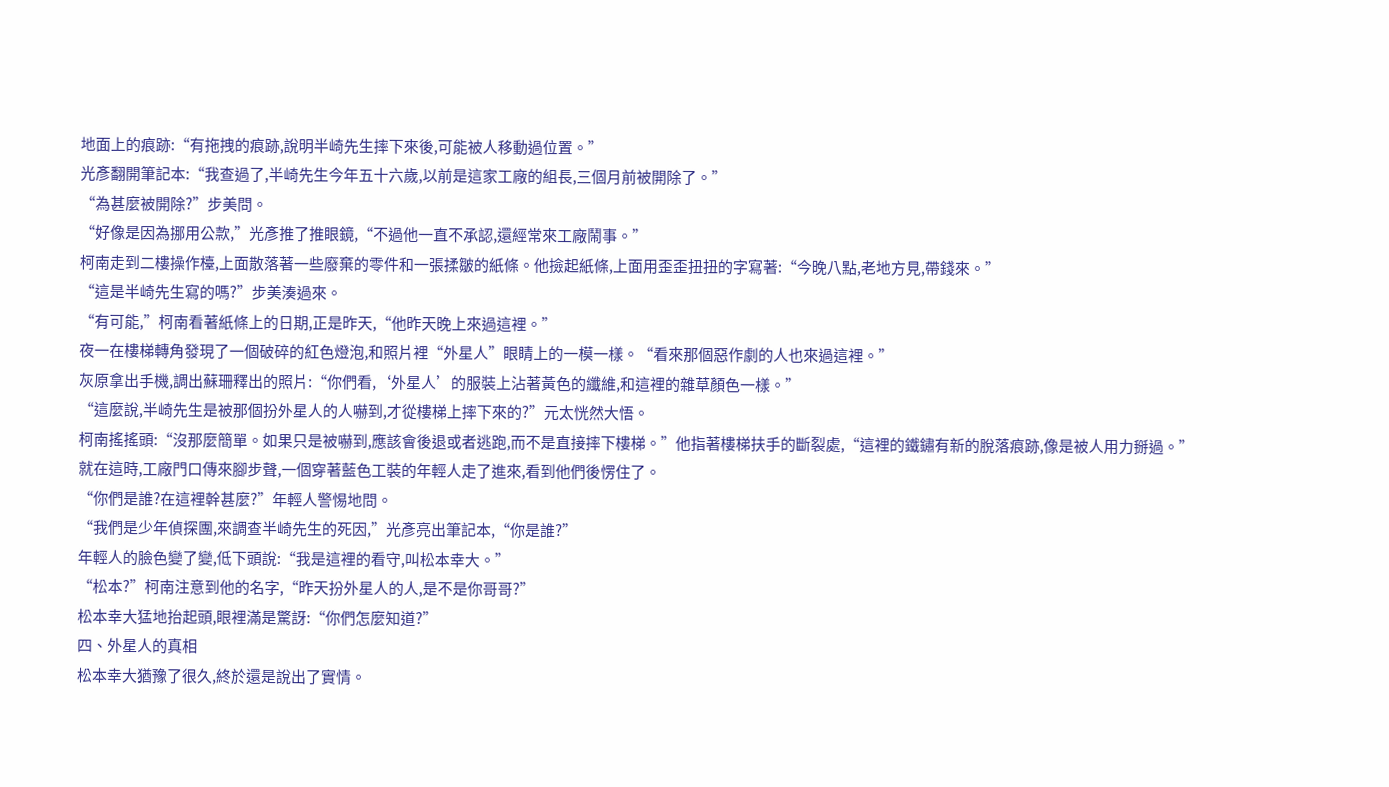地面上的痕跡:“有拖拽的痕跡,說明半崎先生摔下來後,可能被人移動過位置。”
光彥翻開筆記本:“我查過了,半崎先生今年五十六歲,以前是這家工廠的組長,三個月前被開除了。”
“為甚麼被開除?”步美問。
“好像是因為挪用公款,”光彥推了推眼鏡,“不過他一直不承認,還經常來工廠鬧事。”
柯南走到二樓操作檯,上面散落著一些廢棄的零件和一張揉皺的紙條。他撿起紙條,上面用歪歪扭扭的字寫著:“今晚八點,老地方見,帶錢來。”
“這是半崎先生寫的嗎?”步美湊過來。
“有可能,”柯南看著紙條上的日期,正是昨天,“他昨天晚上來過這裡。”
夜一在樓梯轉角發現了一個破碎的紅色燈泡,和照片裡“外星人”眼睛上的一模一樣。“看來那個惡作劇的人也來過這裡。”
灰原拿出手機,調出蘇珊釋出的照片:“你們看,‘外星人’的服裝上沾著黃色的纖維,和這裡的雜草顏色一樣。”
“這麼說,半崎先生是被那個扮外星人的人嚇到,才從樓梯上摔下來的?”元太恍然大悟。
柯南搖搖頭:“沒那麼簡單。如果只是被嚇到,應該會後退或者逃跑,而不是直接摔下樓梯。”他指著樓梯扶手的斷裂處,“這裡的鐵鏽有新的脫落痕跡,像是被人用力掰過。”
就在這時,工廠門口傳來腳步聲,一個穿著藍色工裝的年輕人走了進來,看到他們後愣住了。
“你們是誰?在這裡幹甚麼?”年輕人警惕地問。
“我們是少年偵探團,來調查半崎先生的死因,”光彥亮出筆記本,“你是誰?”
年輕人的臉色變了變,低下頭說:“我是這裡的看守,叫松本幸大。”
“松本?”柯南注意到他的名字,“昨天扮外星人的人,是不是你哥哥?”
松本幸大猛地抬起頭,眼裡滿是驚訝:“你們怎麼知道?”
四、外星人的真相
松本幸大猶豫了很久,終於還是說出了實情。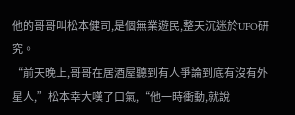他的哥哥叫松本健司,是個無業遊民,整天沉迷於UFO研究。
“前天晚上,哥哥在居酒屋聽到有人爭論到底有沒有外星人,”松本幸大嘆了口氣,“他一時衝動,就說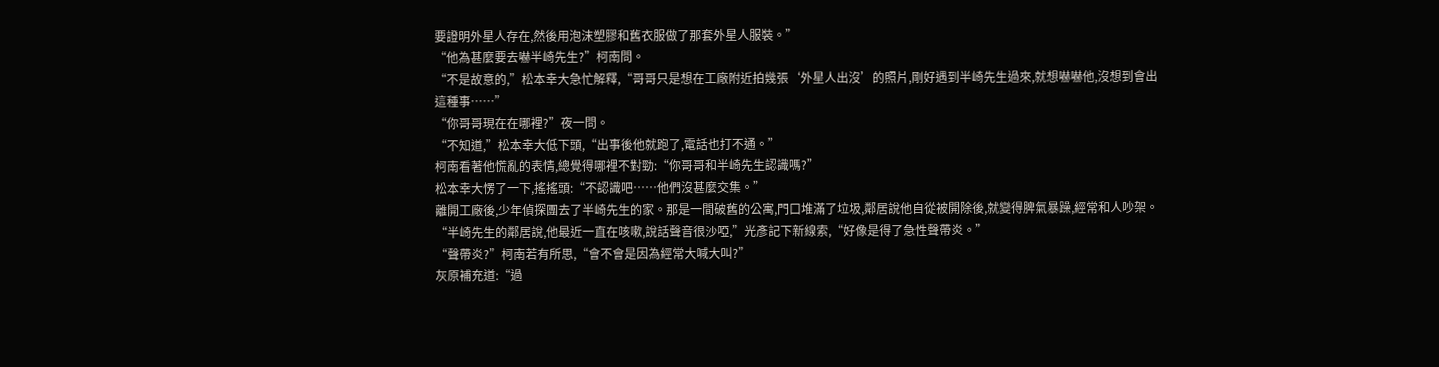要證明外星人存在,然後用泡沫塑膠和舊衣服做了那套外星人服裝。”
“他為甚麼要去嚇半崎先生?”柯南問。
“不是故意的,”松本幸大急忙解釋,“哥哥只是想在工廠附近拍幾張‘外星人出沒’的照片,剛好遇到半崎先生過來,就想嚇嚇他,沒想到會出這種事……”
“你哥哥現在在哪裡?”夜一問。
“不知道,”松本幸大低下頭,“出事後他就跑了,電話也打不通。”
柯南看著他慌亂的表情,總覺得哪裡不對勁:“你哥哥和半崎先生認識嗎?”
松本幸大愣了一下,搖搖頭:“不認識吧……他們沒甚麼交集。”
離開工廠後,少年偵探團去了半崎先生的家。那是一間破舊的公寓,門口堆滿了垃圾,鄰居說他自從被開除後,就變得脾氣暴躁,經常和人吵架。
“半崎先生的鄰居說,他最近一直在咳嗽,說話聲音很沙啞,”光彥記下新線索,“好像是得了急性聲帶炎。”
“聲帶炎?”柯南若有所思,“會不會是因為經常大喊大叫?”
灰原補充道:“過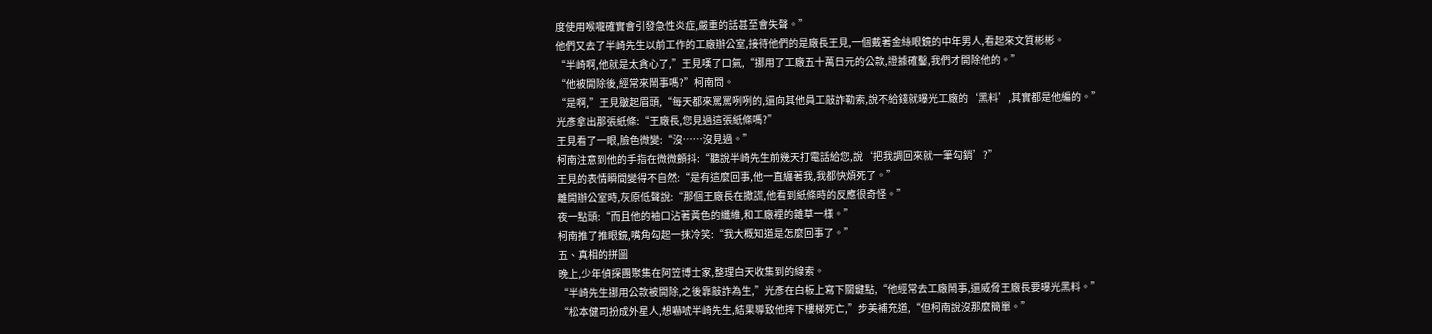度使用喉嚨確實會引發急性炎症,嚴重的話甚至會失聲。”
他們又去了半崎先生以前工作的工廠辦公室,接待他們的是廠長王見,一個戴著金絲眼鏡的中年男人,看起來文質彬彬。
“半崎啊,他就是太貪心了,”王見嘆了口氣,“挪用了工廠五十萬日元的公款,證據確鑿,我們才開除他的。”
“他被開除後,經常來鬧事嗎?”柯南問。
“是啊,”王見皺起眉頭,“每天都來罵罵咧咧的,還向其他員工敲詐勒索,說不給錢就曝光工廠的‘黑料’,其實都是他編的。”
光彥拿出那張紙條:“王廠長,您見過這張紙條嗎?”
王見看了一眼,臉色微變:“沒……沒見過。”
柯南注意到他的手指在微微顫抖:“聽說半崎先生前幾天打電話給您,說‘把我調回來就一筆勾銷’?”
王見的表情瞬間變得不自然:“是有這麼回事,他一直纏著我,我都快煩死了。”
離開辦公室時,灰原低聲說:“那個王廠長在撒謊,他看到紙條時的反應很奇怪。”
夜一點頭:“而且他的袖口沾著黃色的纖維,和工廠裡的雜草一樣。”
柯南推了推眼鏡,嘴角勾起一抹冷笑:“我大概知道是怎麼回事了。”
五、真相的拼圖
晚上,少年偵探團聚集在阿笠博士家,整理白天收集到的線索。
“半崎先生挪用公款被開除,之後靠敲詐為生,”光彥在白板上寫下關鍵點,“他經常去工廠鬧事,還威脅王廠長要曝光黑料。”
“松本健司扮成外星人,想嚇唬半崎先生,結果導致他摔下樓梯死亡,”步美補充道,“但柯南說沒那麼簡單。”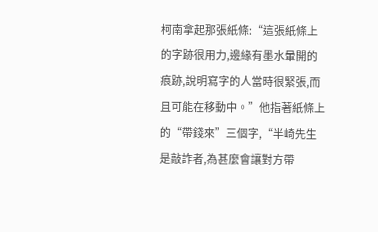柯南拿起那張紙條:“這張紙條上的字跡很用力,邊緣有墨水暈開的痕跡,說明寫字的人當時很緊張,而且可能在移動中。”他指著紙條上的“帶錢來”三個字,“半崎先生是敲詐者,為甚麼會讓對方帶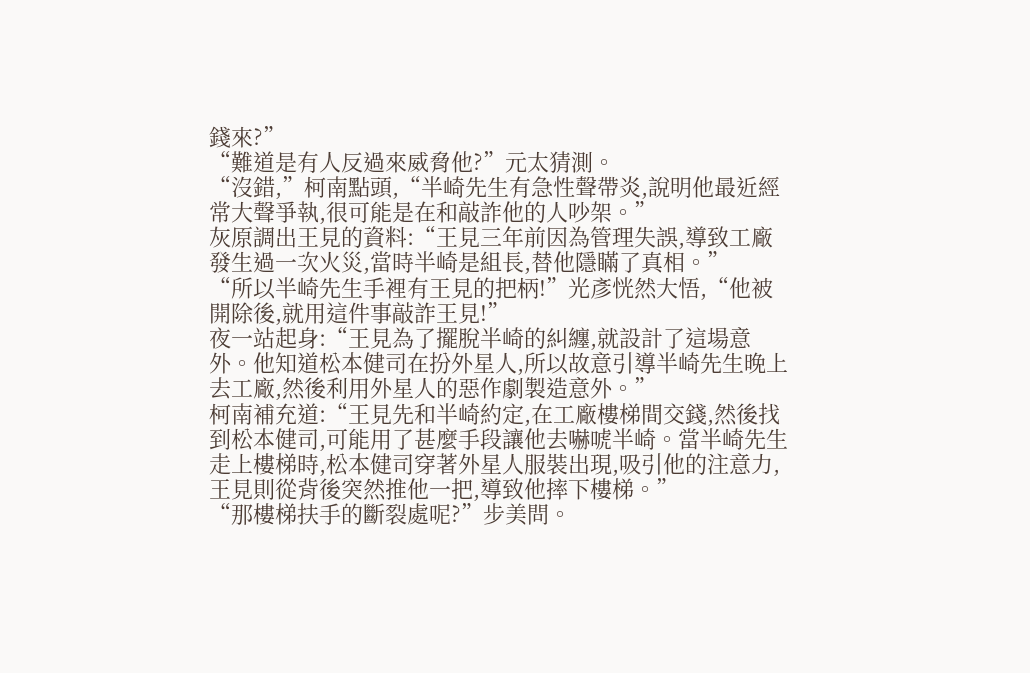錢來?”
“難道是有人反過來威脅他?”元太猜測。
“沒錯,”柯南點頭,“半崎先生有急性聲帶炎,說明他最近經常大聲爭執,很可能是在和敲詐他的人吵架。”
灰原調出王見的資料:“王見三年前因為管理失誤,導致工廠發生過一次火災,當時半崎是組長,替他隱瞞了真相。”
“所以半崎先生手裡有王見的把柄!”光彥恍然大悟,“他被開除後,就用這件事敲詐王見!”
夜一站起身:“王見為了擺脫半崎的糾纏,就設計了這場意外。他知道松本健司在扮外星人,所以故意引導半崎先生晚上去工廠,然後利用外星人的惡作劇製造意外。”
柯南補充道:“王見先和半崎約定,在工廠樓梯間交錢,然後找到松本健司,可能用了甚麼手段讓他去嚇唬半崎。當半崎先生走上樓梯時,松本健司穿著外星人服裝出現,吸引他的注意力,王見則從背後突然推他一把,導致他摔下樓梯。”
“那樓梯扶手的斷裂處呢?”步美問。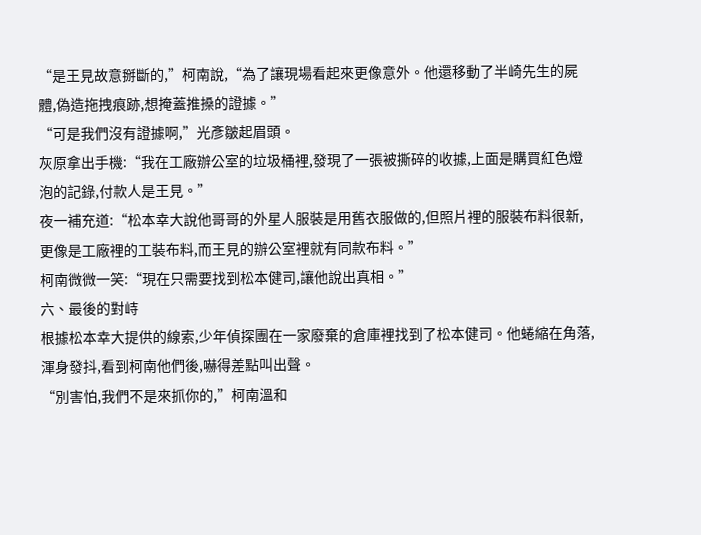“是王見故意掰斷的,”柯南說,“為了讓現場看起來更像意外。他還移動了半崎先生的屍體,偽造拖拽痕跡,想掩蓋推搡的證據。”
“可是我們沒有證據啊,”光彥皺起眉頭。
灰原拿出手機:“我在工廠辦公室的垃圾桶裡,發現了一張被撕碎的收據,上面是購買紅色燈泡的記錄,付款人是王見。”
夜一補充道:“松本幸大說他哥哥的外星人服裝是用舊衣服做的,但照片裡的服裝布料很新,更像是工廠裡的工裝布料,而王見的辦公室裡就有同款布料。”
柯南微微一笑:“現在只需要找到松本健司,讓他說出真相。”
六、最後的對峙
根據松本幸大提供的線索,少年偵探團在一家廢棄的倉庫裡找到了松本健司。他蜷縮在角落,渾身發抖,看到柯南他們後,嚇得差點叫出聲。
“別害怕,我們不是來抓你的,”柯南溫和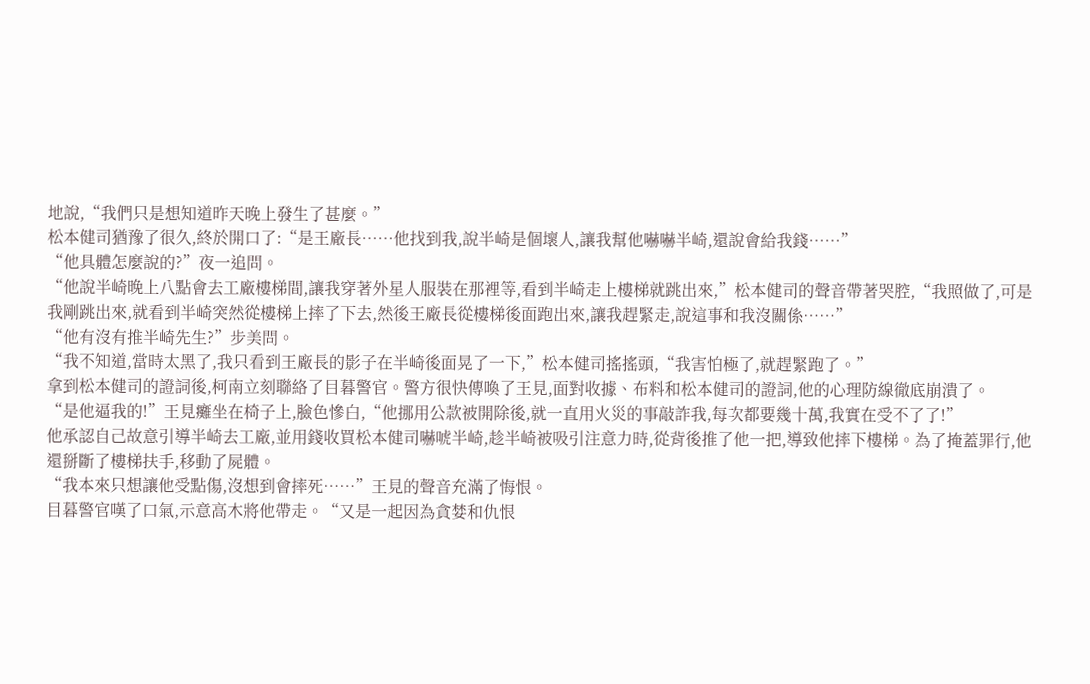地說,“我們只是想知道昨天晚上發生了甚麼。”
松本健司猶豫了很久,終於開口了:“是王廠長……他找到我,說半崎是個壞人,讓我幫他嚇嚇半崎,還說會給我錢……”
“他具體怎麼說的?”夜一追問。
“他說半崎晚上八點會去工廠樓梯間,讓我穿著外星人服裝在那裡等,看到半崎走上樓梯就跳出來,”松本健司的聲音帶著哭腔,“我照做了,可是我剛跳出來,就看到半崎突然從樓梯上摔了下去,然後王廠長從樓梯後面跑出來,讓我趕緊走,說這事和我沒關係……”
“他有沒有推半崎先生?”步美問。
“我不知道,當時太黑了,我只看到王廠長的影子在半崎後面晃了一下,”松本健司搖搖頭,“我害怕極了,就趕緊跑了。”
拿到松本健司的證詞後,柯南立刻聯絡了目暮警官。警方很快傳喚了王見,面對收據、布料和松本健司的證詞,他的心理防線徹底崩潰了。
“是他逼我的!”王見癱坐在椅子上,臉色慘白,“他挪用公款被開除後,就一直用火災的事敲詐我,每次都要幾十萬,我實在受不了了!”
他承認自己故意引導半崎去工廠,並用錢收買松本健司嚇唬半崎,趁半崎被吸引注意力時,從背後推了他一把,導致他摔下樓梯。為了掩蓋罪行,他還掰斷了樓梯扶手,移動了屍體。
“我本來只想讓他受點傷,沒想到會摔死……”王見的聲音充滿了悔恨。
目暮警官嘆了口氣,示意高木將他帶走。“又是一起因為貪婪和仇恨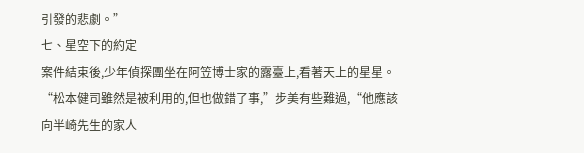引發的悲劇。”
七、星空下的約定
案件結束後,少年偵探團坐在阿笠博士家的露臺上,看著天上的星星。
“松本健司雖然是被利用的,但也做錯了事,”步美有些難過,“他應該向半崎先生的家人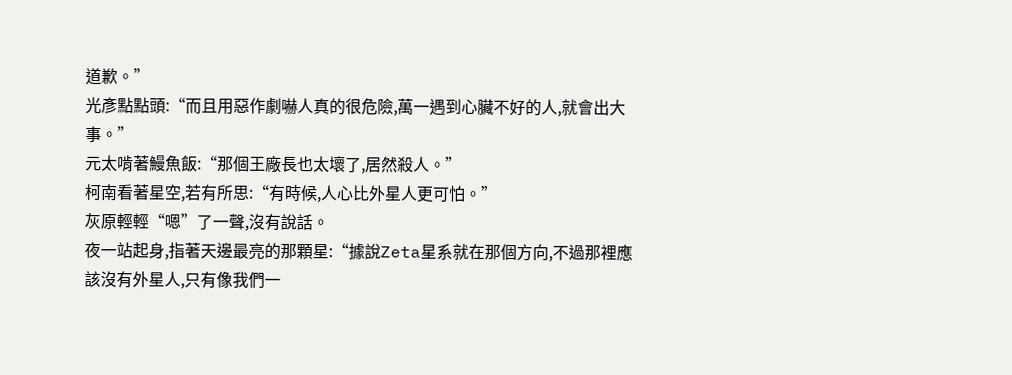道歉。”
光彥點點頭:“而且用惡作劇嚇人真的很危險,萬一遇到心臟不好的人,就會出大事。”
元太啃著鰻魚飯:“那個王廠長也太壞了,居然殺人。”
柯南看著星空,若有所思:“有時候,人心比外星人更可怕。”
灰原輕輕“嗯”了一聲,沒有說話。
夜一站起身,指著天邊最亮的那顆星:“據說Zeta星系就在那個方向,不過那裡應該沒有外星人,只有像我們一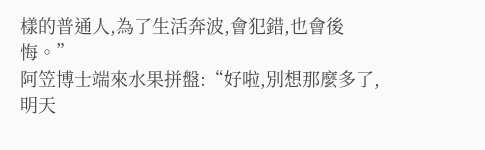樣的普通人,為了生活奔波,會犯錯,也會後悔。”
阿笠博士端來水果拼盤:“好啦,別想那麼多了,明天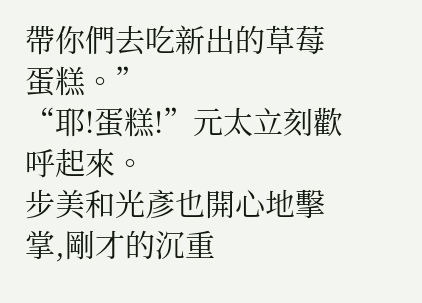帶你們去吃新出的草莓蛋糕。”
“耶!蛋糕!”元太立刻歡呼起來。
步美和光彥也開心地擊掌,剛才的沉重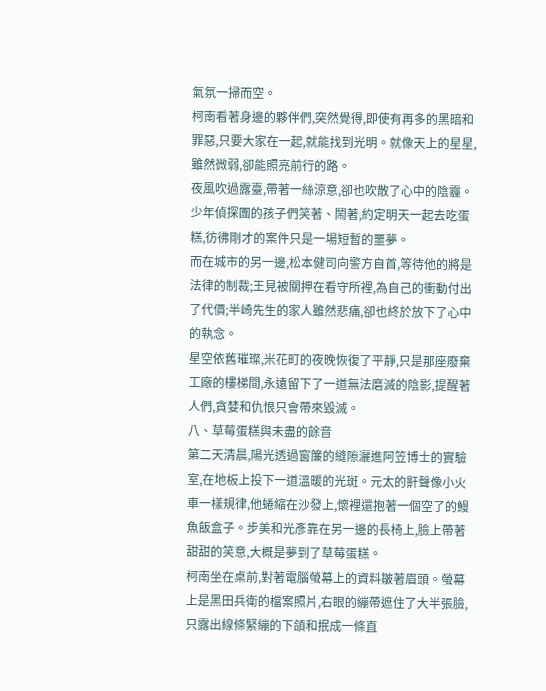氣氛一掃而空。
柯南看著身邊的夥伴們,突然覺得,即使有再多的黑暗和罪惡,只要大家在一起,就能找到光明。就像天上的星星,雖然微弱,卻能照亮前行的路。
夜風吹過露臺,帶著一絲涼意,卻也吹散了心中的陰霾。少年偵探團的孩子們笑著、鬧著,約定明天一起去吃蛋糕,彷彿剛才的案件只是一場短暫的噩夢。
而在城市的另一邊,松本健司向警方自首,等待他的將是法律的制裁;王見被關押在看守所裡,為自己的衝動付出了代價;半崎先生的家人雖然悲痛,卻也終於放下了心中的執念。
星空依舊璀璨,米花町的夜晚恢復了平靜,只是那座廢棄工廠的樓梯間,永遠留下了一道無法磨滅的陰影,提醒著人們,貪婪和仇恨只會帶來毀滅。
八、草莓蛋糕與未盡的餘音
第二天清晨,陽光透過窗簾的縫隙灑進阿笠博士的實驗室,在地板上投下一道溫暖的光斑。元太的鼾聲像小火車一樣規律,他蜷縮在沙發上,懷裡還抱著一個空了的鰻魚飯盒子。步美和光彥靠在另一邊的長椅上,臉上帶著甜甜的笑意,大概是夢到了草莓蛋糕。
柯南坐在桌前,對著電腦螢幕上的資料皺著眉頭。螢幕上是黑田兵衛的檔案照片,右眼的繃帶遮住了大半張臉,只露出線條緊繃的下頜和抿成一條直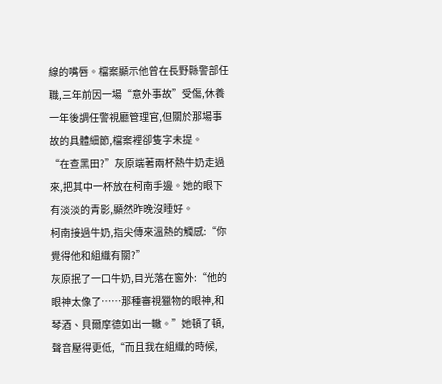線的嘴唇。檔案顯示他曾在長野縣警部任職,三年前因一場“意外事故”受傷,休養一年後調任警視廳管理官,但關於那場事故的具體細節,檔案裡卻隻字未提。
“在查黑田?”灰原端著兩杯熱牛奶走過來,把其中一杯放在柯南手邊。她的眼下有淡淡的青影,顯然昨晚沒睡好。
柯南接過牛奶,指尖傳來溫熱的觸感:“你覺得他和組織有關?”
灰原抿了一口牛奶,目光落在窗外:“他的眼神太像了……那種審視獵物的眼神,和琴酒、貝爾摩德如出一轍。”她頓了頓,聲音壓得更低,“而且我在組織的時候,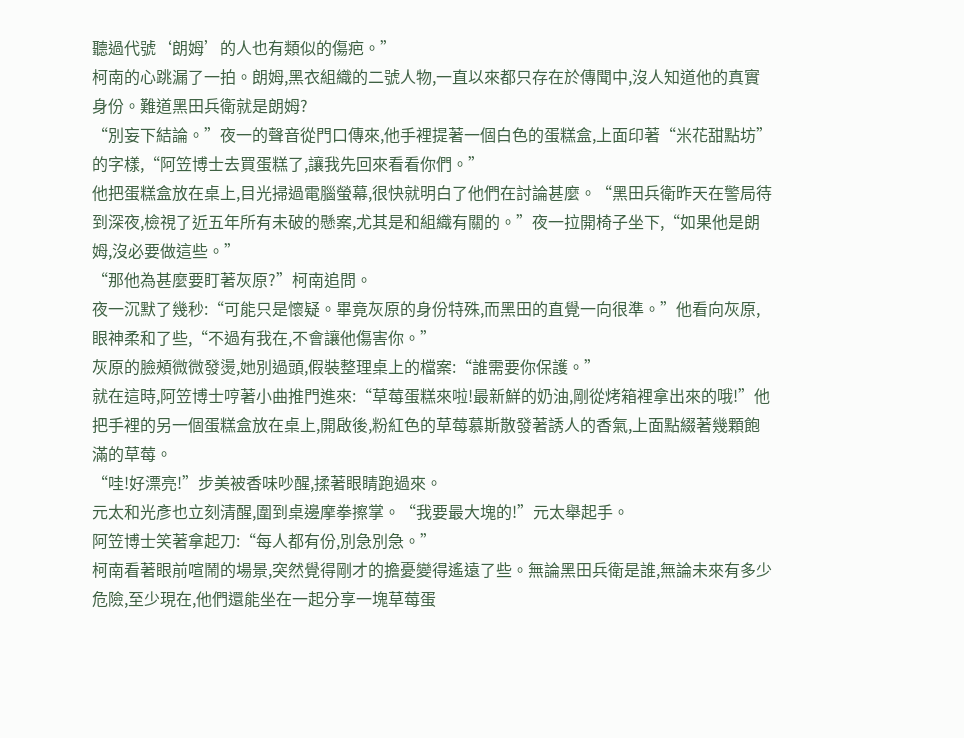聽過代號‘朗姆’的人也有類似的傷疤。”
柯南的心跳漏了一拍。朗姆,黑衣組織的二號人物,一直以來都只存在於傳聞中,沒人知道他的真實身份。難道黑田兵衛就是朗姆?
“別妄下結論。”夜一的聲音從門口傳來,他手裡提著一個白色的蛋糕盒,上面印著“米花甜點坊”的字樣,“阿笠博士去買蛋糕了,讓我先回來看看你們。”
他把蛋糕盒放在桌上,目光掃過電腦螢幕,很快就明白了他們在討論甚麼。“黑田兵衛昨天在警局待到深夜,檢視了近五年所有未破的懸案,尤其是和組織有關的。”夜一拉開椅子坐下,“如果他是朗姆,沒必要做這些。”
“那他為甚麼要盯著灰原?”柯南追問。
夜一沉默了幾秒:“可能只是懷疑。畢竟灰原的身份特殊,而黑田的直覺一向很準。”他看向灰原,眼神柔和了些,“不過有我在,不會讓他傷害你。”
灰原的臉頰微微發燙,她別過頭,假裝整理桌上的檔案:“誰需要你保護。”
就在這時,阿笠博士哼著小曲推門進來:“草莓蛋糕來啦!最新鮮的奶油,剛從烤箱裡拿出來的哦!”他把手裡的另一個蛋糕盒放在桌上,開啟後,粉紅色的草莓慕斯散發著誘人的香氣,上面點綴著幾顆飽滿的草莓。
“哇!好漂亮!”步美被香味吵醒,揉著眼睛跑過來。
元太和光彥也立刻清醒,圍到桌邊摩拳擦掌。“我要最大塊的!”元太舉起手。
阿笠博士笑著拿起刀:“每人都有份,別急別急。”
柯南看著眼前喧鬧的場景,突然覺得剛才的擔憂變得遙遠了些。無論黑田兵衛是誰,無論未來有多少危險,至少現在,他們還能坐在一起分享一塊草莓蛋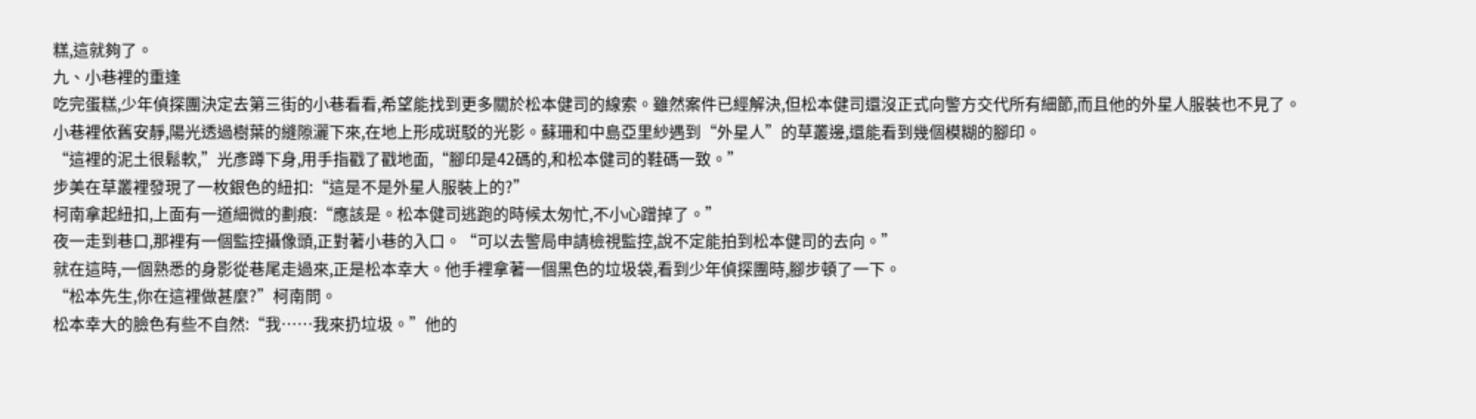糕,這就夠了。
九、小巷裡的重逢
吃完蛋糕,少年偵探團決定去第三街的小巷看看,希望能找到更多關於松本健司的線索。雖然案件已經解決,但松本健司還沒正式向警方交代所有細節,而且他的外星人服裝也不見了。
小巷裡依舊安靜,陽光透過樹葉的縫隙灑下來,在地上形成斑駁的光影。蘇珊和中島亞里紗遇到“外星人”的草叢邊,還能看到幾個模糊的腳印。
“這裡的泥土很鬆軟,”光彥蹲下身,用手指戳了戳地面,“腳印是42碼的,和松本健司的鞋碼一致。”
步美在草叢裡發現了一枚銀色的紐扣:“這是不是外星人服裝上的?”
柯南拿起紐扣,上面有一道細微的劃痕:“應該是。松本健司逃跑的時候太匆忙,不小心蹭掉了。”
夜一走到巷口,那裡有一個監控攝像頭,正對著小巷的入口。“可以去警局申請檢視監控,說不定能拍到松本健司的去向。”
就在這時,一個熟悉的身影從巷尾走過來,正是松本幸大。他手裡拿著一個黑色的垃圾袋,看到少年偵探團時,腳步頓了一下。
“松本先生,你在這裡做甚麼?”柯南問。
松本幸大的臉色有些不自然:“我……我來扔垃圾。”他的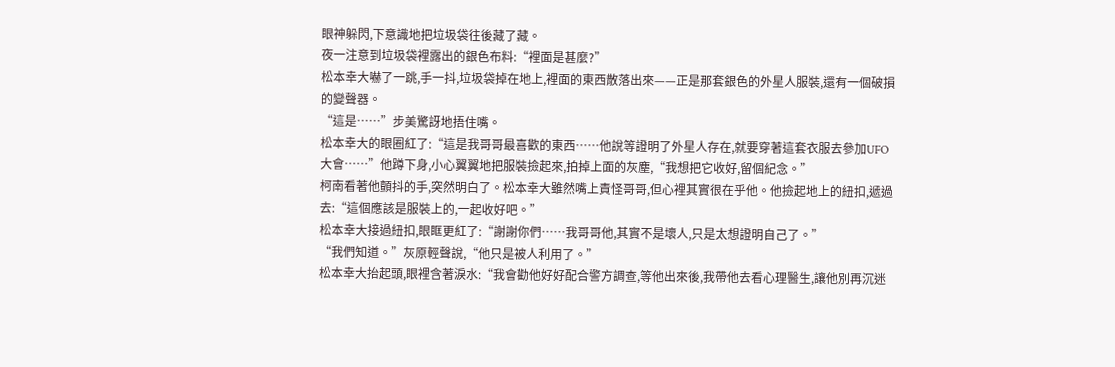眼神躲閃,下意識地把垃圾袋往後藏了藏。
夜一注意到垃圾袋裡露出的銀色布料:“裡面是甚麼?”
松本幸大嚇了一跳,手一抖,垃圾袋掉在地上,裡面的東西散落出來——正是那套銀色的外星人服裝,還有一個破損的變聲器。
“這是……”步美驚訝地捂住嘴。
松本幸大的眼圈紅了:“這是我哥哥最喜歡的東西……他說等證明了外星人存在,就要穿著這套衣服去參加UFO大會……”他蹲下身,小心翼翼地把服裝撿起來,拍掉上面的灰塵,“我想把它收好,留個紀念。”
柯南看著他顫抖的手,突然明白了。松本幸大雖然嘴上責怪哥哥,但心裡其實很在乎他。他撿起地上的紐扣,遞過去:“這個應該是服裝上的,一起收好吧。”
松本幸大接過紐扣,眼眶更紅了:“謝謝你們……我哥哥他,其實不是壞人,只是太想證明自己了。”
“我們知道。”灰原輕聲說,“他只是被人利用了。”
松本幸大抬起頭,眼裡含著淚水:“我會勸他好好配合警方調查,等他出來後,我帶他去看心理醫生,讓他別再沉迷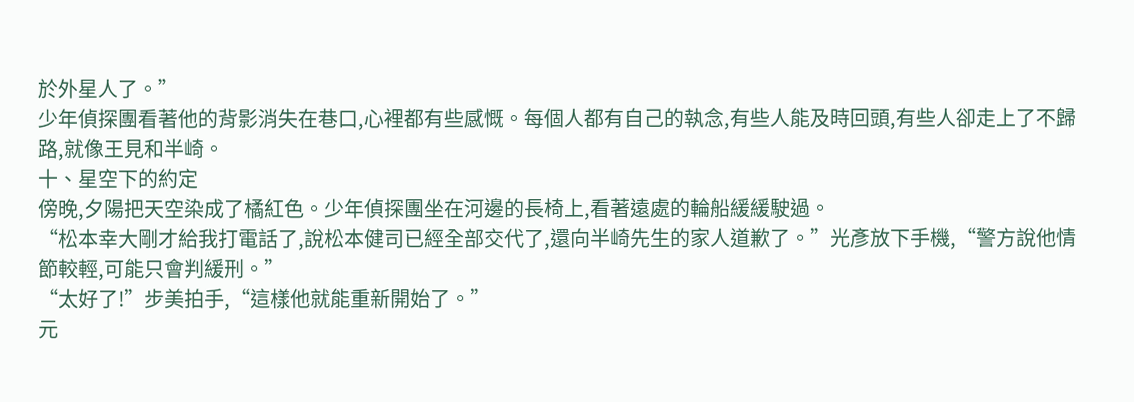於外星人了。”
少年偵探團看著他的背影消失在巷口,心裡都有些感慨。每個人都有自己的執念,有些人能及時回頭,有些人卻走上了不歸路,就像王見和半崎。
十、星空下的約定
傍晚,夕陽把天空染成了橘紅色。少年偵探團坐在河邊的長椅上,看著遠處的輪船緩緩駛過。
“松本幸大剛才給我打電話了,說松本健司已經全部交代了,還向半崎先生的家人道歉了。”光彥放下手機,“警方說他情節較輕,可能只會判緩刑。”
“太好了!”步美拍手,“這樣他就能重新開始了。”
元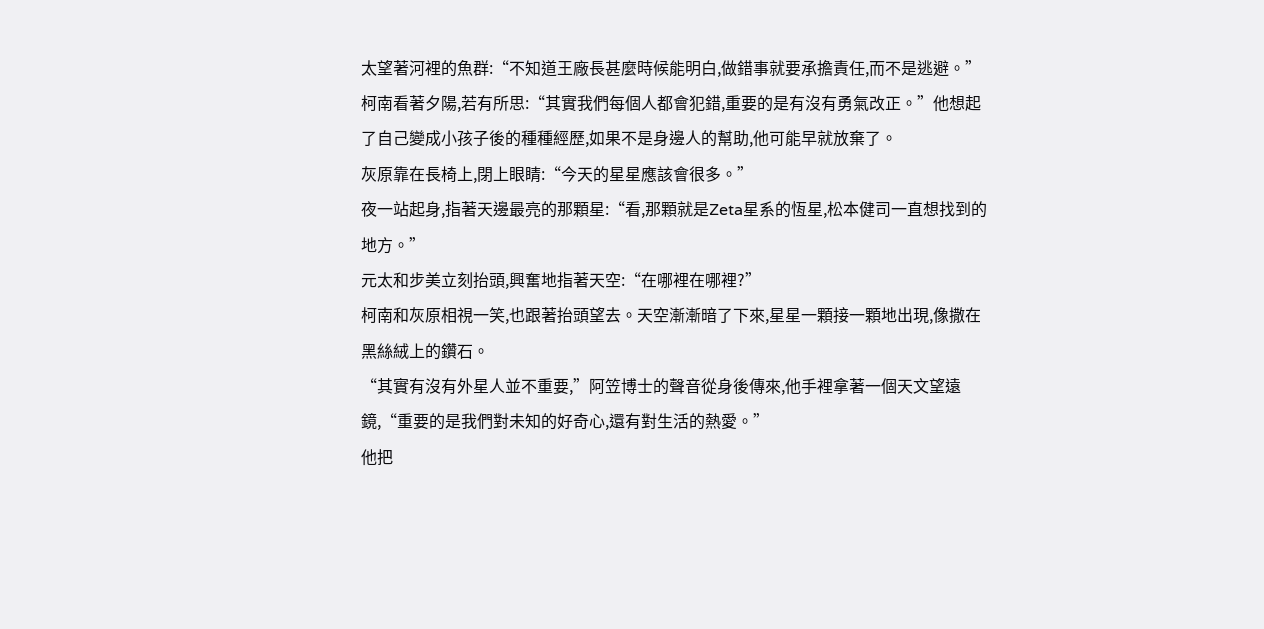太望著河裡的魚群:“不知道王廠長甚麼時候能明白,做錯事就要承擔責任,而不是逃避。”
柯南看著夕陽,若有所思:“其實我們每個人都會犯錯,重要的是有沒有勇氣改正。”他想起了自己變成小孩子後的種種經歷,如果不是身邊人的幫助,他可能早就放棄了。
灰原靠在長椅上,閉上眼睛:“今天的星星應該會很多。”
夜一站起身,指著天邊最亮的那顆星:“看,那顆就是Zeta星系的恆星,松本健司一直想找到的地方。”
元太和步美立刻抬頭,興奮地指著天空:“在哪裡在哪裡?”
柯南和灰原相視一笑,也跟著抬頭望去。天空漸漸暗了下來,星星一顆接一顆地出現,像撒在黑絲絨上的鑽石。
“其實有沒有外星人並不重要,”阿笠博士的聲音從身後傳來,他手裡拿著一個天文望遠鏡,“重要的是我們對未知的好奇心,還有對生活的熱愛。”
他把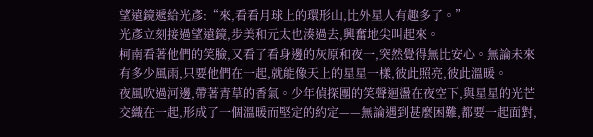望遠鏡遞給光彥:“來,看看月球上的環形山,比外星人有趣多了。”
光彥立刻接過望遠鏡,步美和元太也湊過去,興奮地尖叫起來。
柯南看著他們的笑臉,又看了看身邊的灰原和夜一,突然覺得無比安心。無論未來有多少風雨,只要他們在一起,就能像天上的星星一樣,彼此照亮,彼此溫暖。
夜風吹過河邊,帶著青草的香氣。少年偵探團的笑聲迴盪在夜空下,與星星的光芒交織在一起,形成了一個溫暖而堅定的約定——無論遇到甚麼困難,都要一起面對,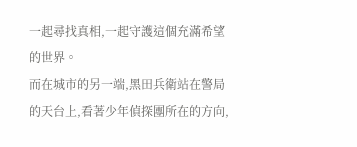一起尋找真相,一起守護這個充滿希望的世界。
而在城市的另一端,黑田兵衛站在警局的天台上,看著少年偵探團所在的方向,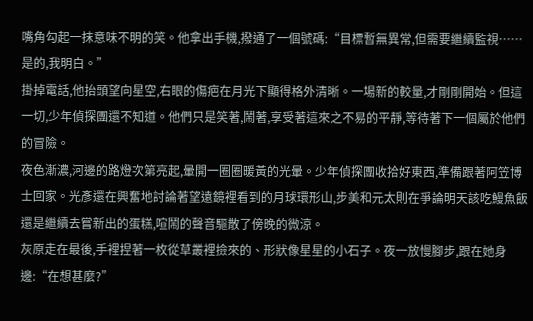嘴角勾起一抹意味不明的笑。他拿出手機,撥通了一個號碼:“目標暫無異常,但需要繼續監視……是的,我明白。”
掛掉電話,他抬頭望向星空,右眼的傷疤在月光下顯得格外清晰。一場新的較量,才剛剛開始。但這一切,少年偵探團還不知道。他們只是笑著,鬧著,享受著這來之不易的平靜,等待著下一個屬於他們的冒險。
夜色漸濃,河邊的路燈次第亮起,暈開一圈圈暖黃的光暈。少年偵探團收拾好東西,準備跟著阿笠博士回家。光彥還在興奮地討論著望遠鏡裡看到的月球環形山,步美和元太則在爭論明天該吃鰻魚飯還是繼續去嘗新出的蛋糕,喧鬧的聲音驅散了傍晚的微涼。
灰原走在最後,手裡捏著一枚從草叢裡撿來的、形狀像星星的小石子。夜一放慢腳步,跟在她身邊:“在想甚麼?”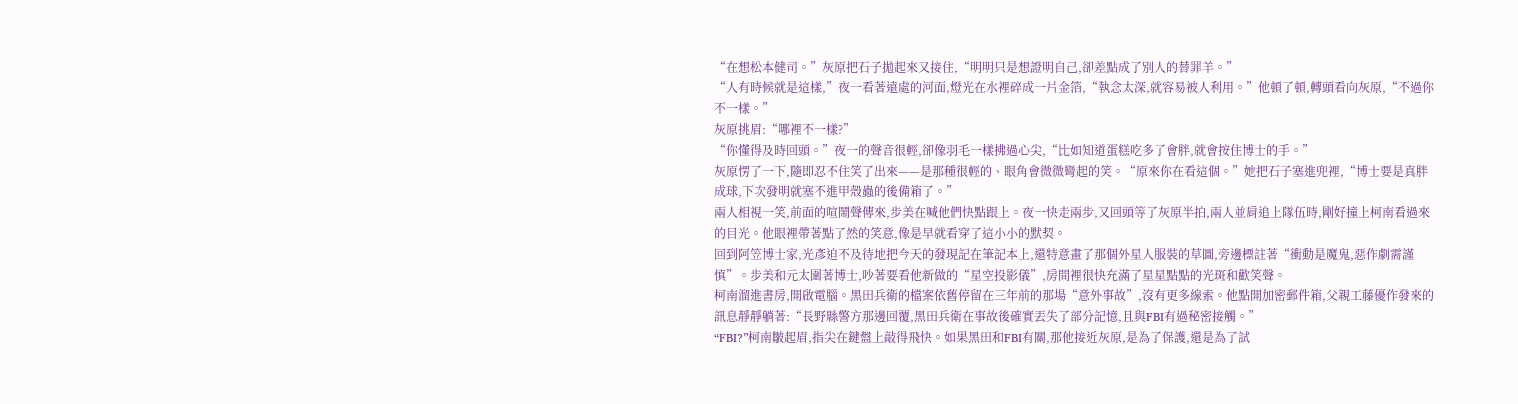“在想松本健司。”灰原把石子拋起來又接住,“明明只是想證明自己,卻差點成了別人的替罪羊。”
“人有時候就是這樣,”夜一看著遠處的河面,燈光在水裡碎成一片金箔,“執念太深,就容易被人利用。”他頓了頓,轉頭看向灰原,“不過你不一樣。”
灰原挑眉:“哪裡不一樣?”
“你懂得及時回頭。”夜一的聲音很輕,卻像羽毛一樣拂過心尖,“比如知道蛋糕吃多了會胖,就會按住博士的手。”
灰原愣了一下,隨即忍不住笑了出來——是那種很輕的、眼角會微微彎起的笑。“原來你在看這個。”她把石子塞進兜裡,“博士要是真胖成球,下次發明就塞不進甲殼蟲的後備箱了。”
兩人相視一笑,前面的喧鬧聲傳來,步美在喊他們快點跟上。夜一快走兩步,又回頭等了灰原半拍,兩人並肩追上隊伍時,剛好撞上柯南看過來的目光。他眼裡帶著點了然的笑意,像是早就看穿了這小小的默契。
回到阿笠博士家,光彥迫不及待地把今天的發現記在筆記本上,還特意畫了那個外星人服裝的草圖,旁邊標註著“衝動是魔鬼,惡作劇需謹慎”。步美和元太圍著博士,吵著要看他新做的“星空投影儀”,房間裡很快充滿了星星點點的光斑和歡笑聲。
柯南溜進書房,開啟電腦。黑田兵衛的檔案依舊停留在三年前的那場“意外事故”,沒有更多線索。他點開加密郵件箱,父親工藤優作發來的訊息靜靜躺著:“長野縣警方那邊回覆,黑田兵衛在事故後確實丟失了部分記憶,且與FBI有過秘密接觸。”
“FBI?”柯南皺起眉,指尖在鍵盤上敲得飛快。如果黑田和FBI有關,那他接近灰原,是為了保護,還是為了試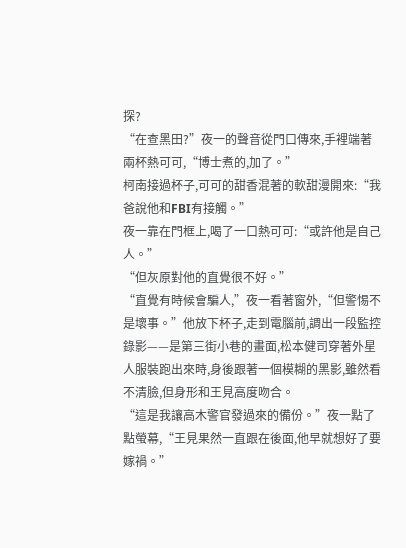探?
“在查黑田?”夜一的聲音從門口傳來,手裡端著兩杯熱可可,“博士煮的,加了。”
柯南接過杯子,可可的甜香混著的軟甜漫開來:“我爸說他和FBI有接觸。”
夜一靠在門框上,喝了一口熱可可:“或許他是自己人。”
“但灰原對他的直覺很不好。”
“直覺有時候會騙人,”夜一看著窗外,“但警惕不是壞事。”他放下杯子,走到電腦前,調出一段監控錄影——是第三街小巷的畫面,松本健司穿著外星人服裝跑出來時,身後跟著一個模糊的黑影,雖然看不清臉,但身形和王見高度吻合。
“這是我讓高木警官發過來的備份。”夜一點了點螢幕,“王見果然一直跟在後面,他早就想好了要嫁禍。”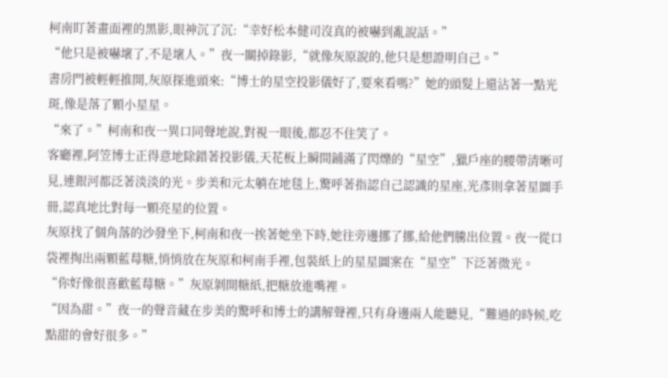柯南盯著畫面裡的黑影,眼神沉了沉:“幸好松本健司沒真的被嚇到亂說話。”
“他只是被嚇壞了,不是壞人。”夜一關掉錄影,“就像灰原說的,他只是想證明自己。”
書房門被輕輕推開,灰原探進頭來:“博士的星空投影儀好了,要來看嗎?”她的頭髮上還沾著一點光斑,像是落了顆小星星。
“來了。”柯南和夜一異口同聲地說,對視一眼後,都忍不住笑了。
客廳裡,阿笠博士正得意地除錯著投影儀,天花板上瞬間鋪滿了閃爍的“星空”,獵戶座的腰帶清晰可見,連銀河都泛著淡淡的光。步美和元太躺在地毯上,驚呼著指認自己認識的星座,光彥則拿著星圖手冊,認真地比對每一顆亮星的位置。
灰原找了個角落的沙發坐下,柯南和夜一挨著她坐下時,她往旁邊挪了挪,給他們騰出位置。夜一從口袋裡掏出兩顆藍莓糖,悄悄放在灰原和柯南手裡,包裝紙上的星星圖案在“星空”下泛著微光。
“你好像很喜歡藍莓糖。”灰原剝開糖紙,把糖放進嘴裡。
“因為甜。”夜一的聲音藏在步美的驚呼和博士的講解聲裡,只有身邊兩人能聽見,“難過的時候,吃點甜的會好很多。”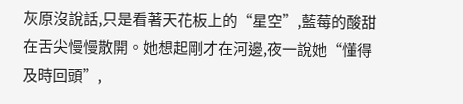灰原沒說話,只是看著天花板上的“星空”,藍莓的酸甜在舌尖慢慢散開。她想起剛才在河邊,夜一說她“懂得及時回頭”,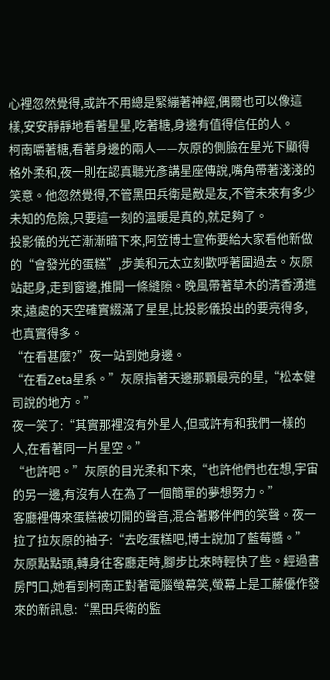心裡忽然覺得,或許不用總是緊繃著神經,偶爾也可以像這樣,安安靜靜地看著星星,吃著糖,身邊有值得信任的人。
柯南嚼著糖,看著身邊的兩人——灰原的側臉在星光下顯得格外柔和,夜一則在認真聽光彥講星座傳說,嘴角帶著淺淺的笑意。他忽然覺得,不管黑田兵衛是敵是友,不管未來有多少未知的危險,只要這一刻的溫暖是真的,就足夠了。
投影儀的光芒漸漸暗下來,阿笠博士宣佈要給大家看他新做的“會發光的蛋糕”,步美和元太立刻歡呼著圍過去。灰原站起身,走到窗邊,推開一條縫隙。晚風帶著草木的清香湧進來,遠處的天空確實綴滿了星星,比投影儀投出的要亮得多,也真實得多。
“在看甚麼?”夜一站到她身邊。
“在看Zeta星系。”灰原指著天邊那顆最亮的星,“松本健司說的地方。”
夜一笑了:“其實那裡沒有外星人,但或許有和我們一樣的人,在看著同一片星空。”
“也許吧。”灰原的目光柔和下來,“也許他們也在想,宇宙的另一邊,有沒有人在為了一個簡單的夢想努力。”
客廳裡傳來蛋糕被切開的聲音,混合著夥伴們的笑聲。夜一拉了拉灰原的袖子:“去吃蛋糕吧,博士說加了藍莓醬。”
灰原點點頭,轉身往客廳走時,腳步比來時輕快了些。經過書房門口,她看到柯南正對著電腦螢幕笑,螢幕上是工藤優作發來的新訊息:“黑田兵衛的監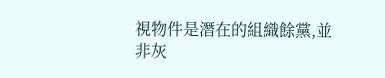視物件是潛在的組織餘黨,並非灰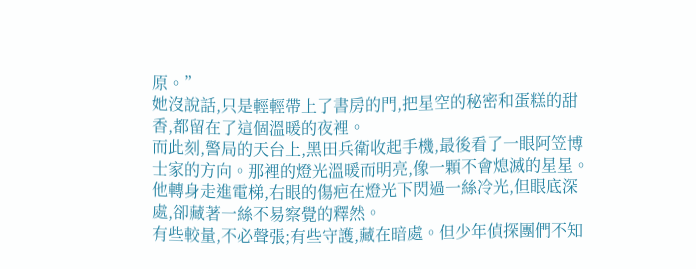原。”
她沒說話,只是輕輕帶上了書房的門,把星空的秘密和蛋糕的甜香,都留在了這個溫暖的夜裡。
而此刻,警局的天台上,黑田兵衛收起手機,最後看了一眼阿笠博士家的方向。那裡的燈光溫暖而明亮,像一顆不會熄滅的星星。他轉身走進電梯,右眼的傷疤在燈光下閃過一絲冷光,但眼底深處,卻藏著一絲不易察覺的釋然。
有些較量,不必聲張;有些守護,藏在暗處。但少年偵探團們不知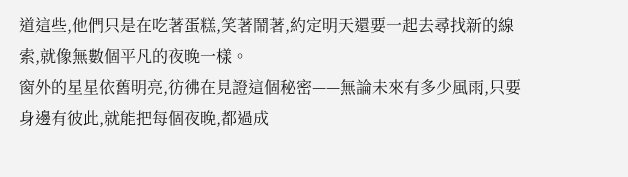道這些,他們只是在吃著蛋糕,笑著鬧著,約定明天還要一起去尋找新的線索,就像無數個平凡的夜晚一樣。
窗外的星星依舊明亮,彷彿在見證這個秘密——無論未來有多少風雨,只要身邊有彼此,就能把每個夜晚,都過成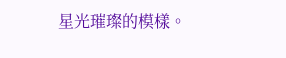星光璀璨的模樣。